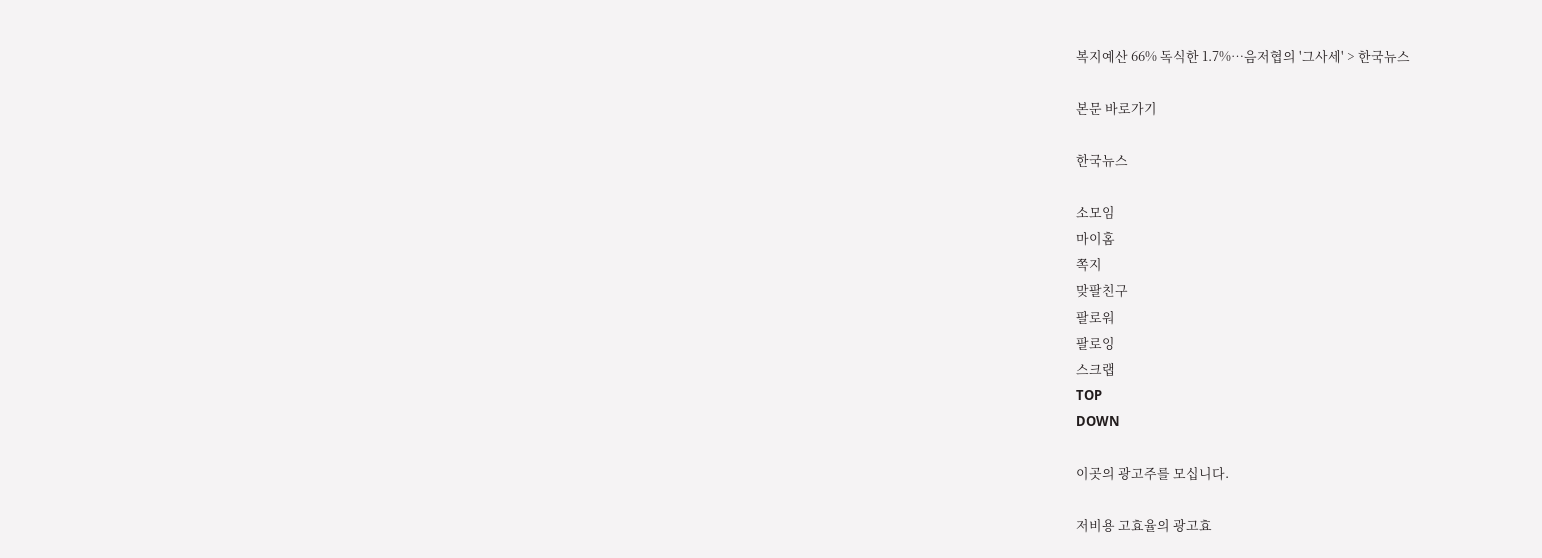복지예산 66% 독식한 1.7%…음저협의 '그사세' > 한국뉴스

본문 바로가기

한국뉴스

소모임
마이홈
쪽지
맞팔친구
팔로워
팔로잉
스크랩
TOP
DOWN

이곳의 광고주를 모십니다.

저비용 고효율의 광고효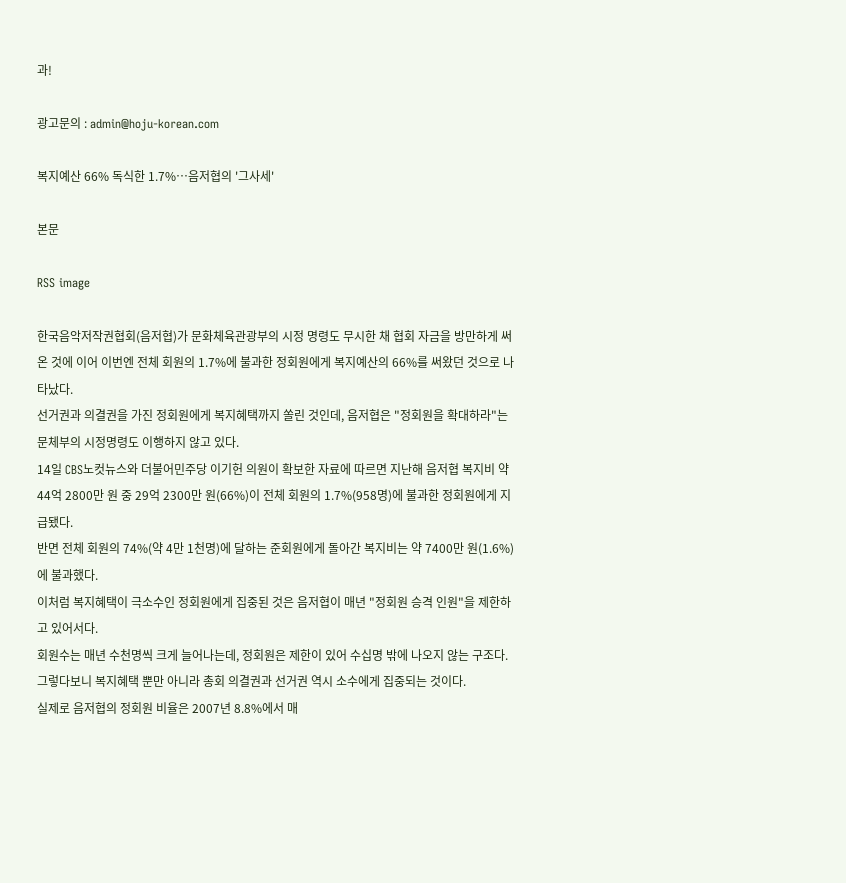과!

광고문의 : admin@hoju-korean.com

복지예산 66% 독식한 1.7%…음저협의 '그사세'

본문

RSS image

한국음악저작권협회(음저협)가 문화체육관광부의 시정 명령도 무시한 채 협회 자금을 방만하게 써온 것에 이어 이번엔 전체 회원의 1.7%에 불과한 정회원에게 복지예산의 66%를 써왔던 것으로 나타났다.
선거권과 의결권을 가진 정회원에게 복지혜택까지 쏠린 것인데, 음저협은 "정회원을 확대하라"는 문체부의 시정명령도 이행하지 않고 있다.
14일 CBS노컷뉴스와 더불어민주당 이기헌 의원이 확보한 자료에 따르면 지난해 음저협 복지비 약 44억 2800만 원 중 29억 2300만 원(66%)이 전체 회원의 1.7%(958명)에 불과한 정회원에게 지급됐다.
반면 전체 회원의 74%(약 4만 1천명)에 달하는 준회원에게 돌아간 복지비는 약 7400만 원(1.6%)에 불과했다.
이처럼 복지혜택이 극소수인 정회원에게 집중된 것은 음저협이 매년 "정회원 승격 인원"을 제한하고 있어서다.
회원수는 매년 수천명씩 크게 늘어나는데, 정회원은 제한이 있어 수십명 밖에 나오지 않는 구조다.
그렇다보니 복지혜택 뿐만 아니라 총회 의결권과 선거권 역시 소수에게 집중되는 것이다.
실제로 음저협의 정회원 비율은 2007년 8.8%에서 매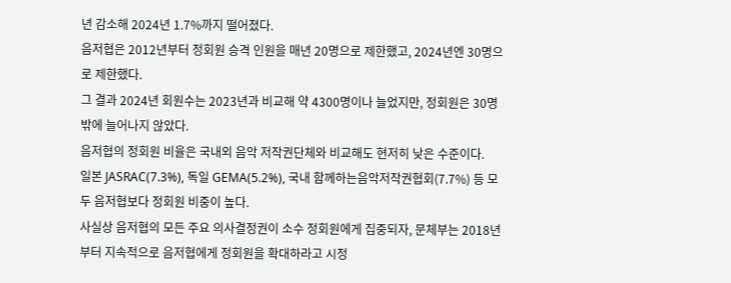년 감소해 2024년 1.7%까지 떨어졌다.
음저협은 2012년부터 정회원 승격 인원을 매년 20명으로 제한했고, 2024년엔 30명으로 제한했다.
그 결과 2024년 회원수는 2023년과 비교해 약 4300명이나 늘었지만, 정회원은 30명 밖에 늘어나지 않았다.
음저협의 정회원 비율은 국내외 음악 저작권단체와 비교해도 현저히 낮은 수준이다.
일본 JASRAC(7.3%), 독일 GEMA(5.2%), 국내 함께하는음악저작권협회(7.7%) 등 모두 음저협보다 정회원 비중이 높다.
사실상 음저협의 모든 주요 의사결정권이 소수 정회원에게 집중되자, 문체부는 2018년부터 지속적으로 음저협에게 정회원을 확대하라고 시정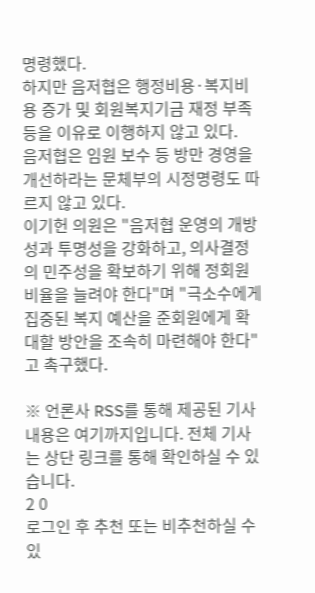명령했다.
하지만 음저협은 행정비용·복지비용 증가 및 회원복지기금 재정 부족 등을 이유로 이행하지 않고 있다.
음저협은 임원 보수 등 방만 경영을 개선하라는 문체부의 시정명령도 따르지 않고 있다.
이기헌 의원은 "음저협 운영의 개방성과 투명성을 강화하고, 의사결정의 민주성을 확보하기 위해 정회원 비율을 늘려야 한다"며 "극소수에게 집중된 복지 예산을 준회원에게 확대할 방안을 조속히 마련해야 한다"고 촉구했다.

※ 언론사 RSS를 통해 제공된 기사 내용은 여기까지입니다. 전체 기사는 상단 링크를 통해 확인하실 수 있습니다.
2 0
로그인 후 추천 또는 비추천하실 수 있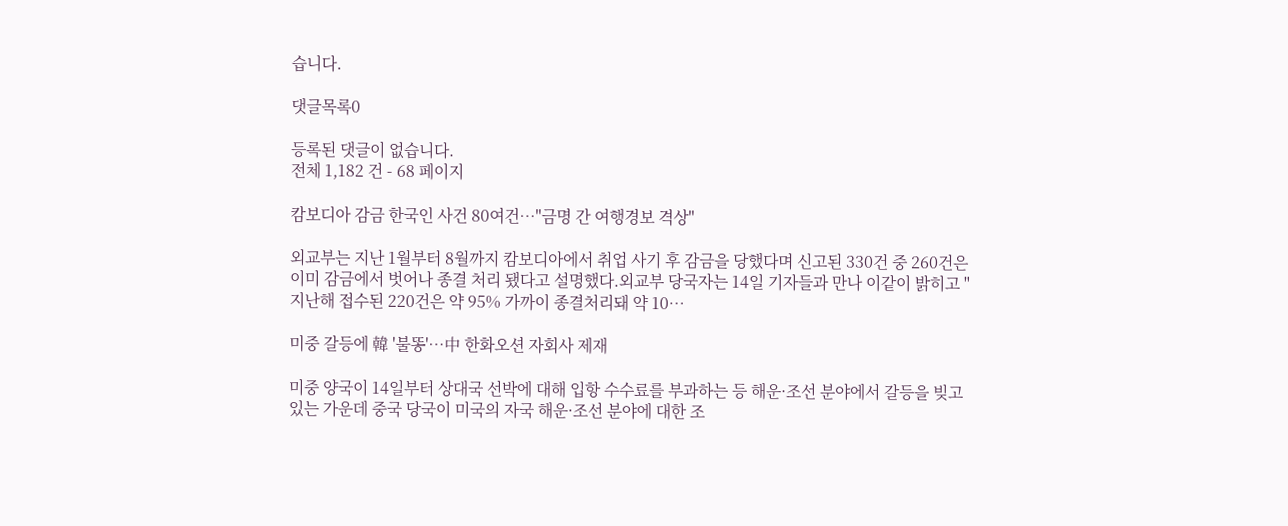습니다.

댓글목록0

등록된 댓글이 없습니다.
전체 1,182 건 - 68 페이지

캄보디아 감금 한국인 사건 80여건…"금명 간 여행경보 격상"

외교부는 지난 1월부터 8월까지 캄보디아에서 취업 사기 후 감금을 당했다며 신고된 330건 중 260건은 이미 감금에서 벗어나 종결 처리 됐다고 설명했다.외교부 당국자는 14일 기자들과 만나 이같이 밝히고 "지난해 접수된 220건은 약 95% 가까이 종결처리돼 약 10…

미중 갈등에 韓 '불똥'…中 한화오션 자회사 제재

미중 양국이 14일부터 상대국 선박에 대해 입항 수수료를 부과하는 등 해운·조선 분야에서 갈등을 빚고 있는 가운데 중국 당국이 미국의 자국 해운·조선 분야에 대한 조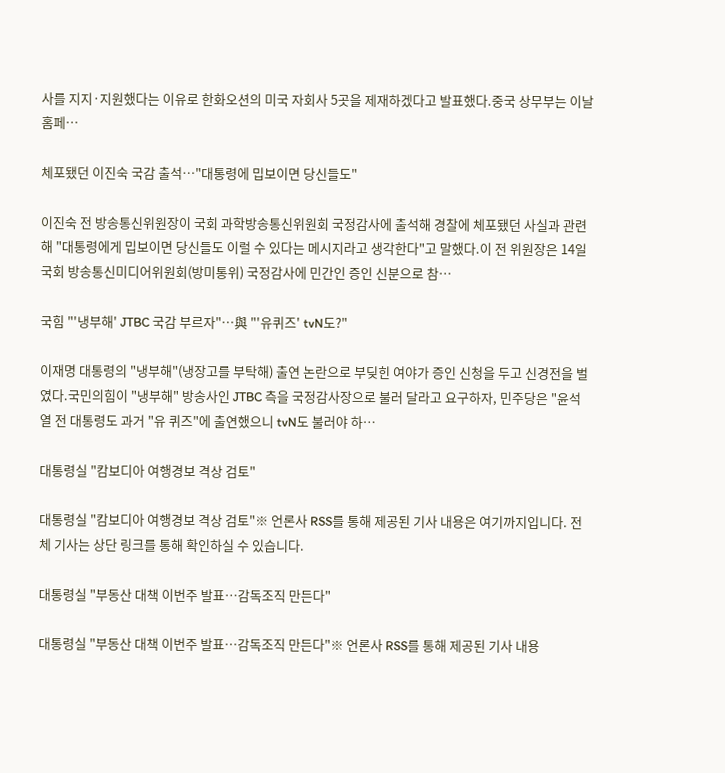사를 지지·지원했다는 이유로 한화오션의 미국 자회사 5곳을 제재하겠다고 발표했다.중국 상무부는 이날 홈페…

체포됐던 이진숙 국감 출석…"대통령에 밉보이면 당신들도"

이진숙 전 방송통신위원장이 국회 과학방송통신위원회 국정감사에 출석해 경찰에 체포됐던 사실과 관련해 "대통령에게 밉보이면 당신들도 이럴 수 있다는 메시지라고 생각한다"고 말했다.이 전 위원장은 14일 국회 방송통신미디어위원회(방미통위) 국정감사에 민간인 증인 신분으로 참…

국힘 "'냉부해' JTBC 국감 부르자"…與 "'유퀴즈' tvN도?"

이재명 대통령의 "냉부해"(냉장고를 부탁해) 출연 논란으로 부딪힌 여야가 증인 신청을 두고 신경전을 벌였다.국민의힘이 "냉부해" 방송사인 JTBC 측을 국정감사장으로 불러 달라고 요구하자, 민주당은 "윤석열 전 대통령도 과거 "유 퀴즈"에 출연했으니 tvN도 불러야 하…

대통령실 "캄보디아 여행경보 격상 검토"

대통령실 "캄보디아 여행경보 격상 검토"※ 언론사 RSS를 통해 제공된 기사 내용은 여기까지입니다. 전체 기사는 상단 링크를 통해 확인하실 수 있습니다.

대통령실 "부동산 대책 이번주 발표…감독조직 만든다"

대통령실 "부동산 대책 이번주 발표…감독조직 만든다"※ 언론사 RSS를 통해 제공된 기사 내용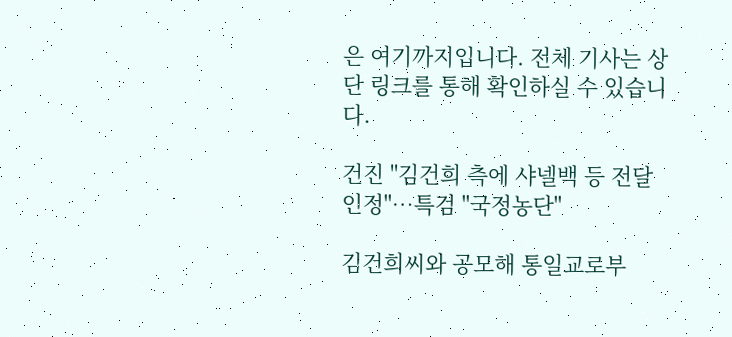은 여기까지입니다. 전체 기사는 상단 링크를 통해 확인하실 수 있습니다.

건진 "김건희 측에 샤넬백 등 전달 인정"…특검 "국정농단"

김건희씨와 공모해 통일교로부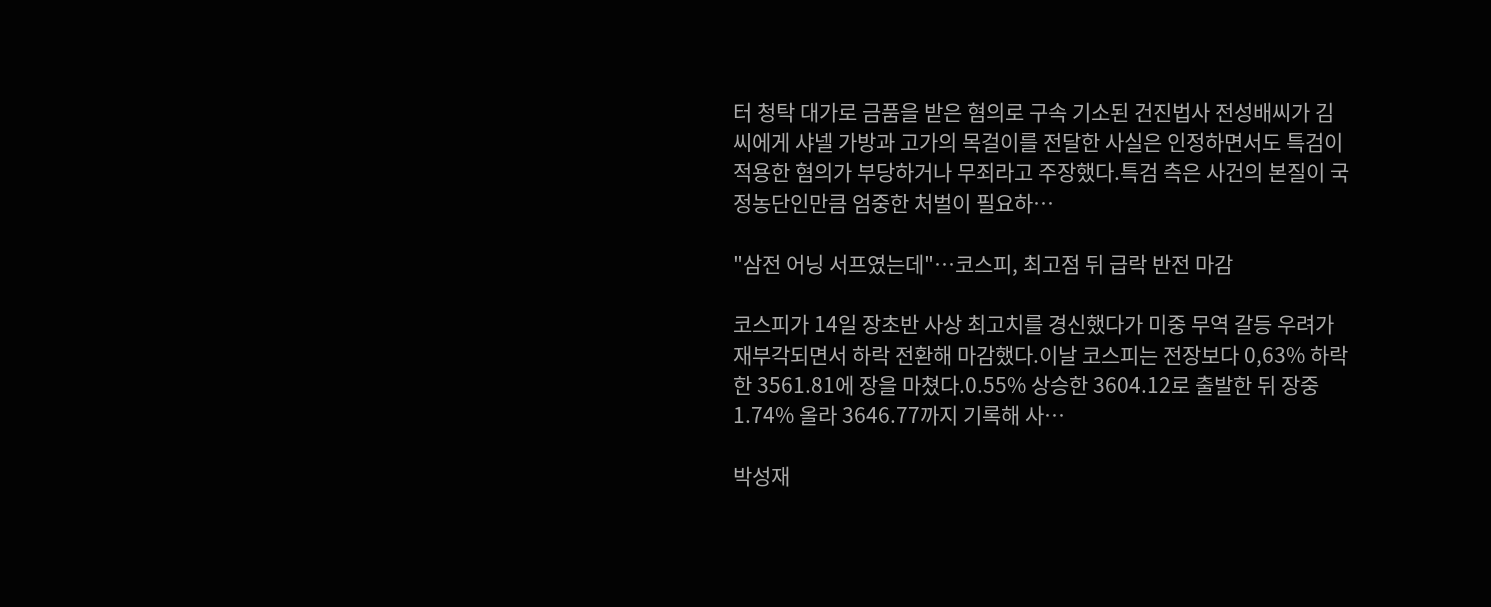터 청탁 대가로 금품을 받은 혐의로 구속 기소된 건진법사 전성배씨가 김씨에게 샤넬 가방과 고가의 목걸이를 전달한 사실은 인정하면서도 특검이 적용한 혐의가 부당하거나 무죄라고 주장했다.특검 측은 사건의 본질이 국정농단인만큼 엄중한 처벌이 필요하…

"삼전 어닝 서프였는데"…코스피, 최고점 뒤 급락 반전 마감

코스피가 14일 장초반 사상 최고치를 경신했다가 미중 무역 갈등 우려가 재부각되면서 하락 전환해 마감했다.이날 코스피는 전장보다 0,63% 하락한 3561.81에 장을 마쳤다.0.55% 상승한 3604.12로 출발한 뒤 장중 1.74% 올라 3646.77까지 기록해 사…

박성재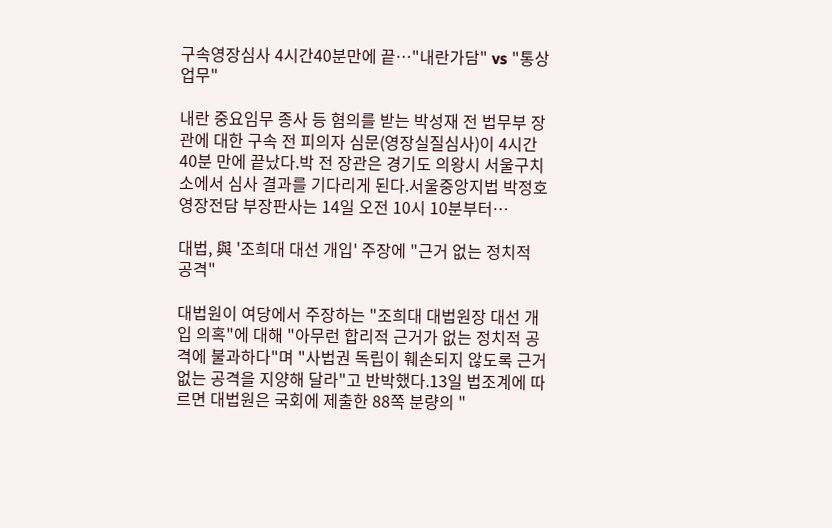구속영장심사 4시간40분만에 끝…"내란가담" vs "통상업무"

내란 중요임무 종사 등 혐의를 받는 박성재 전 법무부 장관에 대한 구속 전 피의자 심문(영장실질심사)이 4시간 40분 만에 끝났다.박 전 장관은 경기도 의왕시 서울구치소에서 심사 결과를 기다리게 된다.서울중앙지법 박정호 영장전담 부장판사는 14일 오전 10시 10분부터…

대법, 與 '조희대 대선 개입' 주장에 "근거 없는 정치적 공격"

대법원이 여당에서 주장하는 "조희대 대법원장 대선 개입 의혹"에 대해 "아무런 합리적 근거가 없는 정치적 공격에 불과하다"며 "사법권 독립이 훼손되지 않도록 근거 없는 공격을 지양해 달라"고 반박했다.13일 법조계에 따르면 대법원은 국회에 제출한 88쪽 분량의 "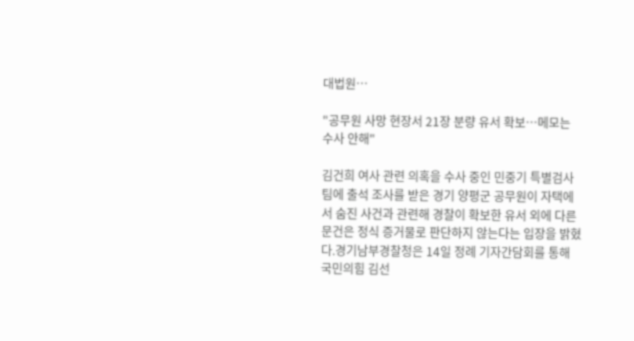대법원…

"공무원 사망 현장서 21장 분량 유서 확보…메모는 수사 안해"

김건희 여사 관련 의혹을 수사 중인 민중기 특별검사팀에 출석 조사를 받은 경기 양평군 공무원이 자택에서 숨진 사건과 관련해 경찰이 확보한 유서 외에 다른 문건은 정식 증거물로 판단하지 않는다는 입장을 밝혔다.경기남부경찰청은 14일 정례 기자간담회를 통해 국민의힘 김선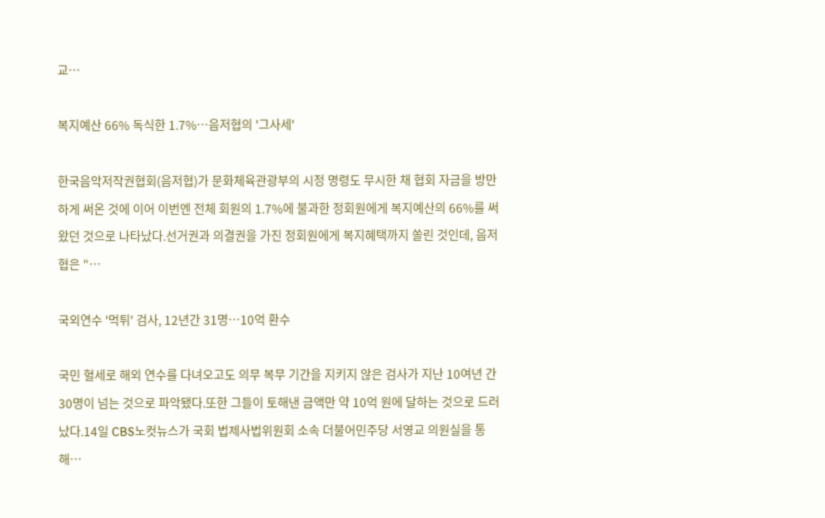교…

복지예산 66% 독식한 1.7%…음저협의 '그사세'

한국음악저작권협회(음저협)가 문화체육관광부의 시정 명령도 무시한 채 협회 자금을 방만하게 써온 것에 이어 이번엔 전체 회원의 1.7%에 불과한 정회원에게 복지예산의 66%를 써왔던 것으로 나타났다.선거권과 의결권을 가진 정회원에게 복지혜택까지 쏠린 것인데, 음저협은 "…

국외연수 '먹튀' 검사, 12년간 31명…10억 환수

국민 혈세로 해외 연수를 다녀오고도 의무 복무 기간을 지키지 않은 검사가 지난 10여년 간 30명이 넘는 것으로 파악됐다.또한 그들이 토해낸 금액만 약 10억 원에 달하는 것으로 드러났다.14일 CBS노컷뉴스가 국회 법제사법위원회 소속 더불어민주당 서영교 의원실을 통해…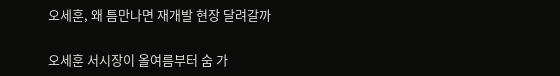오세훈, 왜 틈만나면 재개발 현장 달려갈까

오세훈 서시장이 올여름부터 숨 가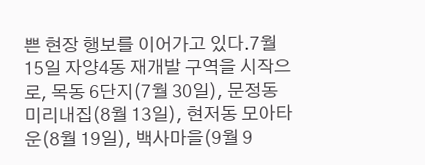쁜 현장 행보를 이어가고 있다.7월 15일 자양4동 재개발 구역을 시작으로, 목동 6단지(7월 30일), 문정동 미리내집(8월 13일), 현저동 모아타운(8월 19일), 백사마을(9월 9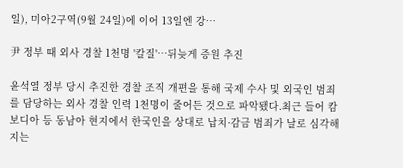일), 미아2구역(9월 24일)에 이어 13일엔 강…

尹 정부 때 외사 경찰 1천명 '칼질'…뒤늦게 증원 추진

윤석열 정부 당시 추진한 경찰 조직 개편을 통해 국제 수사 및 외국인 범죄를 담당하는 외사 경찰 인력 1천명이 줄어든 것으로 파악됐다.최근 들어 캄보디아 등 동남아 현지에서 한국인을 상대로 납치·감금 범죄가 날로 심각해지는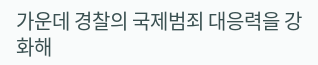가운데 경찰의 국제범죄 대응력을 강화해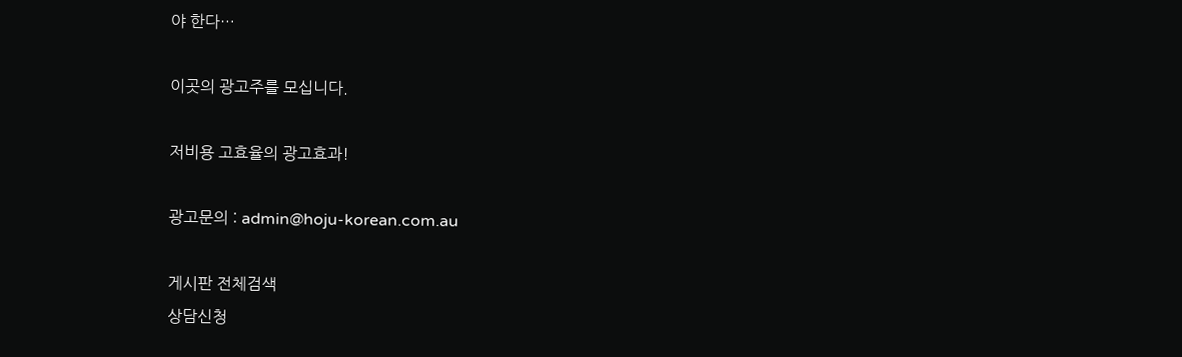야 한다…

이곳의 광고주를 모십니다.

저비용 고효율의 광고효과!

광고문의 : admin@hoju-korean.com.au

게시판 전체검색
상담신청